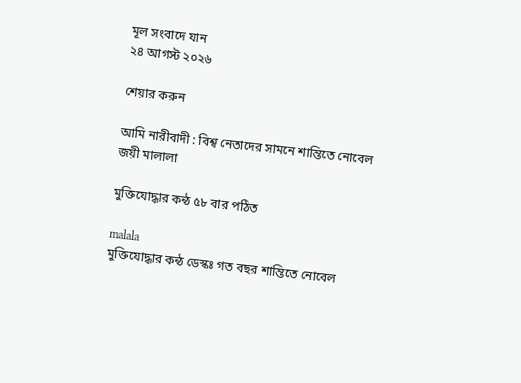মূল সংবাদে যান
২৪ আগস্ট ২০২৬

শেয়ার করুন

আমি নারীবাদী : বিশ্ব নেতাদের সামনে শান্তিতে নোবেল জয়ী মালালা

মুক্তিযোদ্ধার কন্ঠ ৫৮ বার পঠিত

malala
মুক্তিযোদ্ধার কন্ঠ ডেস্কঃ গত বছর শান্তিতে নোবেল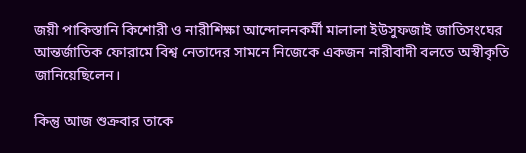জয়ী পাকিস্তানি কিশোরী ও নারীশিক্ষা আন্দোলনকর্মী মালালা ইউসুফজাই জাতিসংঘের আন্তর্জাতিক ফোরামে বিশ্ব নেতাদের সামনে নিজেকে একজন নারীবাদী বলতে অস্বীকৃতি জানিয়েছিলেন।

কিন্তু আজ শুক্রবার তাকে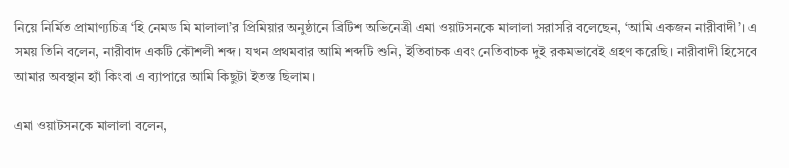নিয়ে নির্মিত প্রামাণ্যচিত্র ‘হি নেমড মি মালালা’র প্রিমিয়ার অনুষ্ঠানে ব্রিটিশ অভিনেত্রী এমা ওয়াটসনকে মালালা সরাসরি বলেছেন, ‘আমি একজন নারীবাদী’। এ সময় তিনি বলেন, নারীবাদ একটি কৌশলী শব্দ। যখন প্রথমবার আমি শব্দটি শুনি, ইতিবাচক এবং নেতিবাচক দুই রকমভাবেই গ্রহণ করেছি। নারীবাদী হিসেবে আমার অবস্থান হ্যাঁ কিংবা এ ব্যাপারে আমি কিছুটা ইতস্ত ছিলাম।

এমা ওয়াটসনকে মালালা বলেন,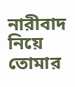নারীবাদ নিয়ে তোমার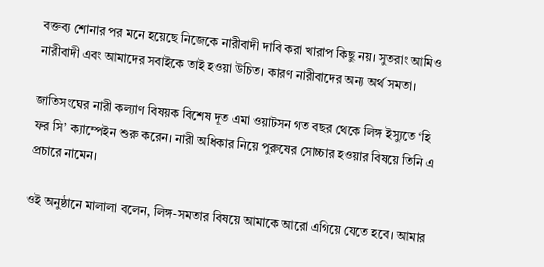বক্তব্য শোনার পর মনে হয়েছে নিজেকে নারীবাদী দাবি করা খারাপ কিছু নয়। সুতরাং আমিও নারীবাদী এবং আমাদের সবাইকে তাই হওয়া উচিত। কারণ নারীবাদের অন্য অর্থ সমতা।

জাতিসংঘের নারী কল্যাণ বিষয়ক বিশেষ দূত এমা ওয়াটসন গত বছর থেকে লিঙ্গ ইস্যুতে ‘হি ফর সি’ ক্যাম্পেইন শুরু করেন। নারী অধিকার নিয়ে পুরুষের সোচ্চার হওয়ার বিষয়ে তিনি এ প্রচারে নামেন।

ওই অনুষ্ঠানে মালালা বলেন, লিঙ্গ-সমতার বিষয়ে আমাকে আরো এগিয়ে যেতে হবে। আমার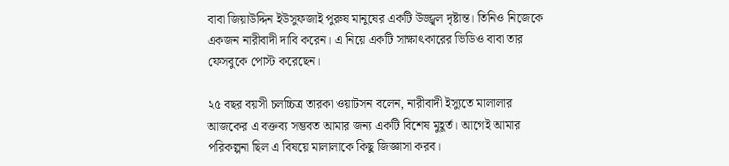বাবা জিয়াউদ্দিন ইউসুফজাই পুরুষ মানুষের একটি উজ্জ্বল দৃষ্টান্ত। তিনিও নিজেকে একজন নারীবাদী দাবি করেন। এ নিয়ে একটি সাক্ষাৎকারের ভিডিও বাবা তার ফেসবুকে পোস্ট করেছেন।

২৫ বছর বয়সী চলচ্চিত্র তারকা ওয়াটসন বলেন, নারীবাদী ইস্যুতে মালালার আজকের এ বক্তব্য সম্ভবত আমার জন্য একটি বিশেষ মুহূর্ত। আগেই আমার পরিকল্পনা ছিল এ বিষয়ে মালালাকে কিছু জিজ্ঞাসা করব।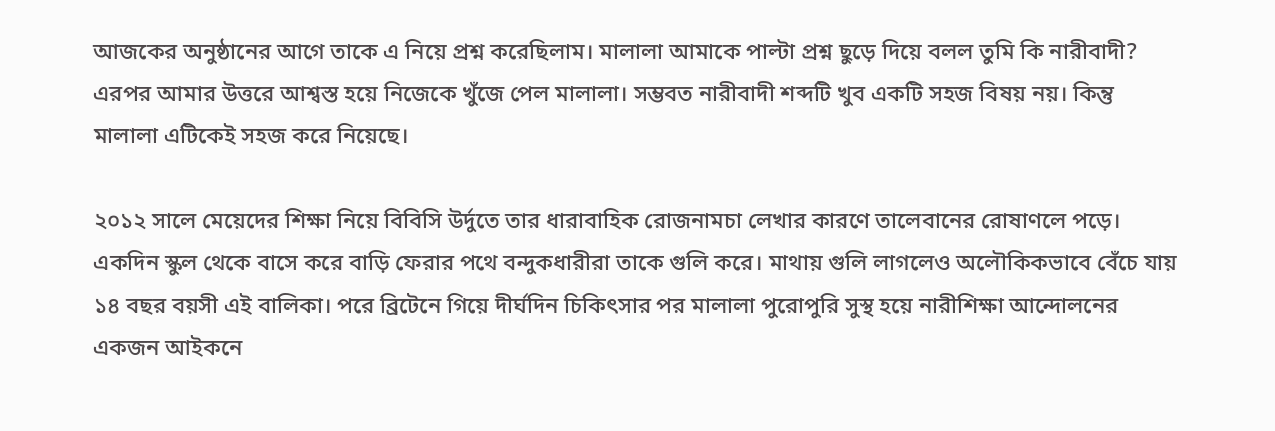আজকের অনুষ্ঠানের আগে তাকে এ নিয়ে প্রশ্ন করেছিলাম। মালালা আমাকে পাল্টা প্রশ্ন ছুড়ে দিয়ে বলল তুমি কি নারীবাদী? এরপর আমার উত্তরে আশ্বস্ত হয়ে নিজেকে খুঁজে পেল মালালা। সম্ভবত নারীবাদী শব্দটি খুব একটি সহজ বিষয় নয়। কিন্তু মালালা এটিকেই সহজ করে নিয়েছে।

২০১২ সালে মেয়েদের শিক্ষা নিয়ে বিবিসি উর্দুতে তার ধারাবাহিক রোজনামচা লেখার কারণে তালেবানের রোষাণলে পড়ে। একদিন স্কুল থেকে বাসে করে বাড়ি ফেরার পথে বন্দুকধারীরা তাকে গুলি করে। মাথায় গুলি লাগলেও অলৌকিকভাবে বেঁচে যায় ১৪ বছর বয়সী এই বালিকা। পরে ব্রিটেনে গিয়ে দীর্ঘদিন চিকিৎসার পর মালালা পুরোপুরি সুস্থ হয়ে নারীশিক্ষা আন্দোলনের একজন আইকনে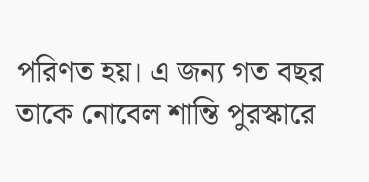পরিণত হয়। এ জন্য গত বছর তাকে নোবেল শান্তি পুরস্কারে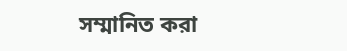সম্মানিত করা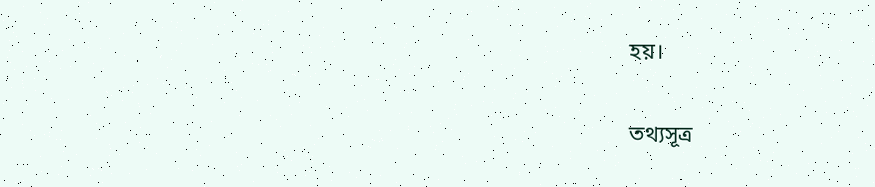হয়।

তথ্যসূত্র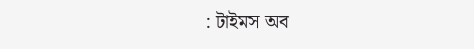: টাইমস অব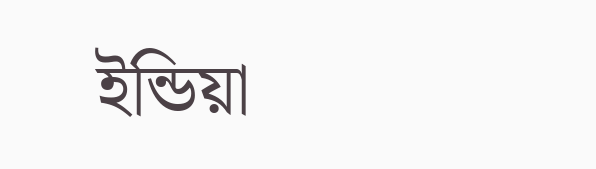ইন্ডিয়া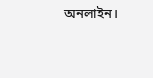অনলাইন।